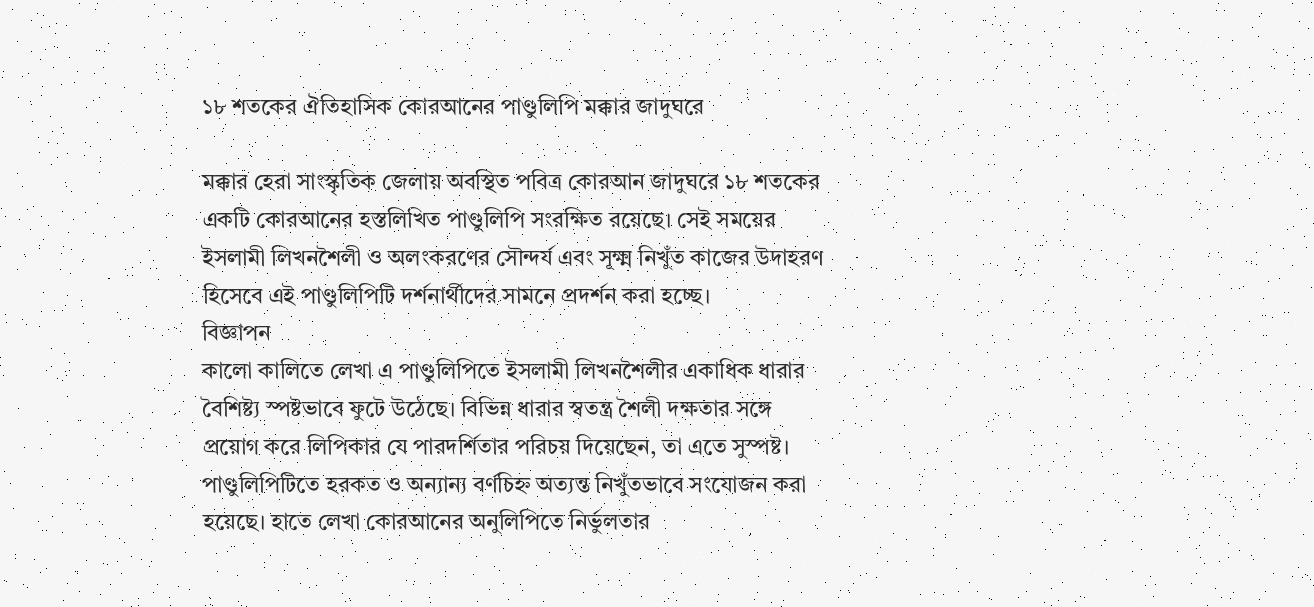১৮ শতকের ঐতিহাসিক কোরআনের পাণ্ডুলিপি মক্কার জাদুঘরে

মক্কার হেরা সাংস্কৃতিক জেলায় অবস্থিত পবিত্র কোরআন জাদুঘরে ১৮ শতকের একটি কোরআনের হস্তলিখিত পাণ্ডুলিপি সংরক্ষিত রয়েছে। সেই সময়ের ইসলামী লিখনশৈলী ও অলংকরণের সৌন্দর্য এবং সূক্ষ্ম নিখুঁত কাজের উদাহরণ হিসেবে এই পাণ্ডুলিপিটি দর্শনার্থীদের সামনে প্রদর্শন করা হচ্ছে।
বিজ্ঞাপন
কালো কালিতে লেখা এ পাণ্ডুলিপিতে ইসলামী লিখনশৈলীর একাধিক ধারার বৈশিষ্ট্য স্পষ্টভাবে ফুটে উঠেছে। বিভিন্ন ধারার স্বতন্ত্র শৈলী দক্ষতার সঙ্গে প্রয়োগ করে লিপিকার যে পারদর্শিতার পরিচয় দিয়েছেন, তা এতে সুস্পষ্ট।
পাণ্ডুলিপিটিতে হরকত ও অন্যান্য বর্ণচিহ্ন অত্যন্ত নিখুঁতভাবে সংযোজন করা হয়েছে। হাতে লেখা কোরআনের অনুলিপিতে নির্ভুলতার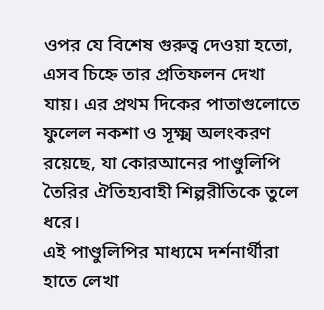ওপর যে বিশেষ গুরুত্ব দেওয়া হতো, এসব চিহ্নে তার প্রতিফলন দেখা যায়। এর প্রথম দিকের পাতাগুলোতে ফুলেল নকশা ও সূক্ষ্ম অলংকরণ রয়েছে, যা কোরআনের পাণ্ডুলিপি তৈরির ঐতিহ্যবাহী শিল্পরীতিকে তুলে ধরে।
এই পাণ্ডুলিপির মাধ্যমে দর্শনার্থীরা হাতে লেখা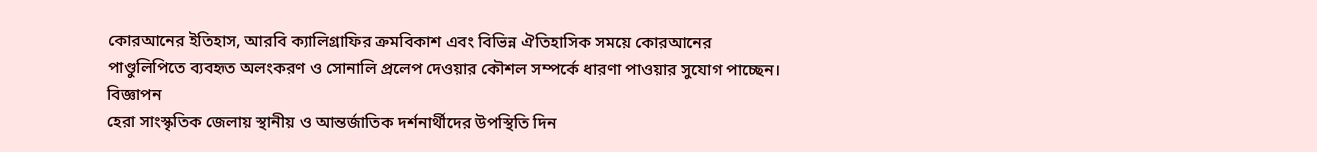কোরআনের ইতিহাস, আরবি ক্যালিগ্রাফির ক্রমবিকাশ এবং বিভিন্ন ঐতিহাসিক সময়ে কোরআনের পাণ্ডুলিপিতে ব্যবহৃত অলংকরণ ও সোনালি প্রলেপ দেওয়ার কৌশল সম্পর্কে ধারণা পাওয়ার সুযোগ পাচ্ছেন।
বিজ্ঞাপন
হেরা সাংস্কৃতিক জেলায় স্থানীয় ও আন্তর্জাতিক দর্শনার্থীদের উপস্থিতি দিন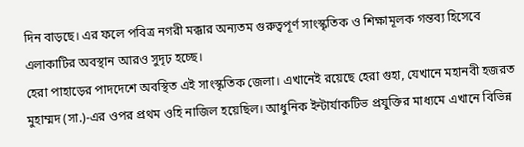দিন বাড়ছে। এর ফলে পবিত্র নগরী মক্কার অন্যতম গুরুত্বপূর্ণ সাংস্কৃতিক ও শিক্ষামূলক গন্তব্য হিসেবে এলাকাটির অবস্থান আরও সুদৃঢ় হচ্ছে।
হেরা পাহাড়ের পাদদেশে অবস্থিত এই সাংস্কৃতিক জেলা। এখানেই রয়েছে হেরা গুহা, যেখানে মহানবী হজরত মুহাম্মদ (সা.)-এর ওপর প্রথম ওহি নাজিল হয়েছিল। আধুনিক ইন্টার্যাকটিভ প্রযুক্তির মাধ্যমে এখানে বিভিন্ন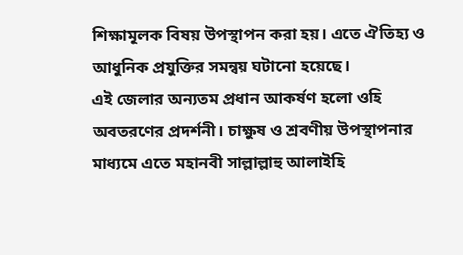শিক্ষামূলক বিষয় উপস্থাপন করা হয়। এতে ঐতিহ্য ও আধুনিক প্রযুক্তির সমন্বয় ঘটানো হয়েছে।
এই জেলার অন্যতম প্রধান আকর্ষণ হলো ওহি অবতরণের প্রদর্শনী। চাক্ষুষ ও শ্রবণীয় উপস্থাপনার মাধ্যমে এতে মহানবী সাল্লাল্লাহু আলাইহি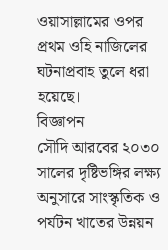ওয়াসাল্লামের ওপর প্রথম ওহি নাজিলের ঘটনাপ্রবাহ তুলে ধরা হয়েছে।
বিজ্ঞাপন
সৌদি আরবের ২০৩০ সালের দৃষ্টিভঙ্গির লক্ষ্য অনুসারে সাংস্কৃতিক ও পর্যটন খাতের উন্নয়ন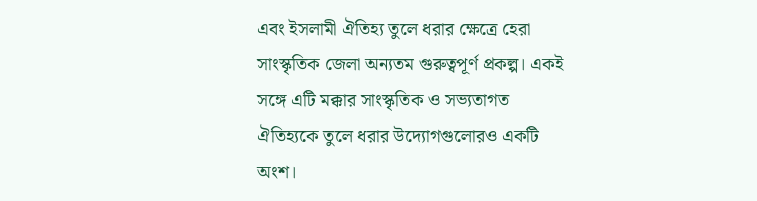এবং ইসলামী ঐতিহ্য তুলে ধরার ক্ষেত্রে হেরা সাংস্কৃতিক জেলা অন্যতম গুরুত্বপূর্ণ প্রকল্প। একই সঙ্গে এটি মক্কার সাংস্কৃতিক ও সভ্যতাগত ঐতিহ্যকে তুলে ধরার উদ্যোগগুলোরও একটি অংশ।